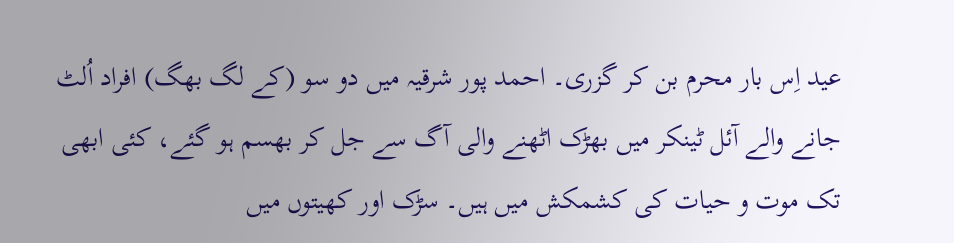عید اِس بار محرم بن کر گزری۔ احمد پور شرقیہ میں دو سو (کے لگ بھگ) افراد اُلٹ جانے والے آئل ٹینکر میں بھڑک اٹھنے والی آگ سے جل کر بھسم ہو گئے، کئی ابھی تک موت و حیات کی کشمکش میں ہیں۔ سڑک اور کھیتوں میں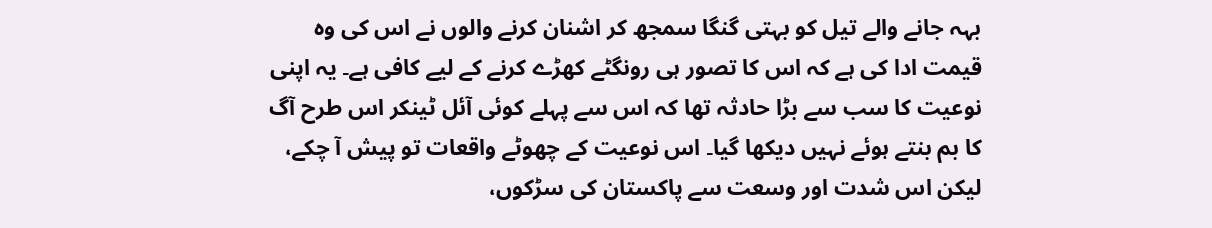بہہ جانے والے تیل کو بہتی گنگا سمجھ کر اشنان کرنے والوں نے اس کی وہ قیمت ادا کی ہے کہ اس کا تصور ہی رونگٹے کھڑے کرنے کے لیے کافی ہے۔ یہ اپنی نوعیت کا سب سے بڑا حادثہ تھا کہ اس سے پہلے کوئی آئل ٹینکر اس طرح آگ کا بم بنتے ہوئے نہیں دیکھا گیا۔ اس نوعیت کے چھوٹے واقعات تو پیش آ چکے، لیکن اس شدت اور وسعت سے پاکستان کی سڑکوں،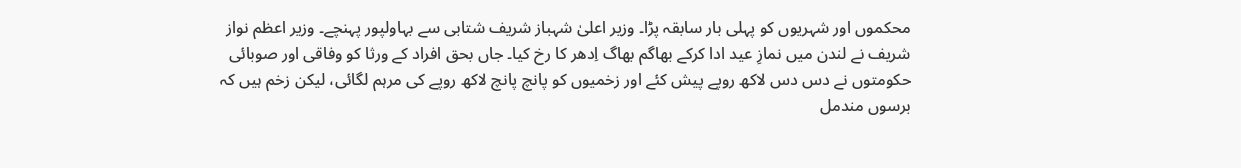محکموں اور شہریوں کو پہلی بار سابقہ پڑا۔ وزیر اعلیٰ شہباز شریف شتابی سے بہاولپور پہنچے۔ وزیر اعظم نواز شریف نے لندن میں نمازِ عید ادا کرکے بھاگم بھاگ اِدھر کا رخ کیا۔ جاں بحق افراد کے ورثا کو وفاقی اور صوبائی حکومتوں نے دس دس لاکھ روپے پیش کئے اور زخمیوں کو پانچ پانچ لاکھ روپے کی مرہم لگائی، لیکن زخم ہیں کہ برسوں مندمل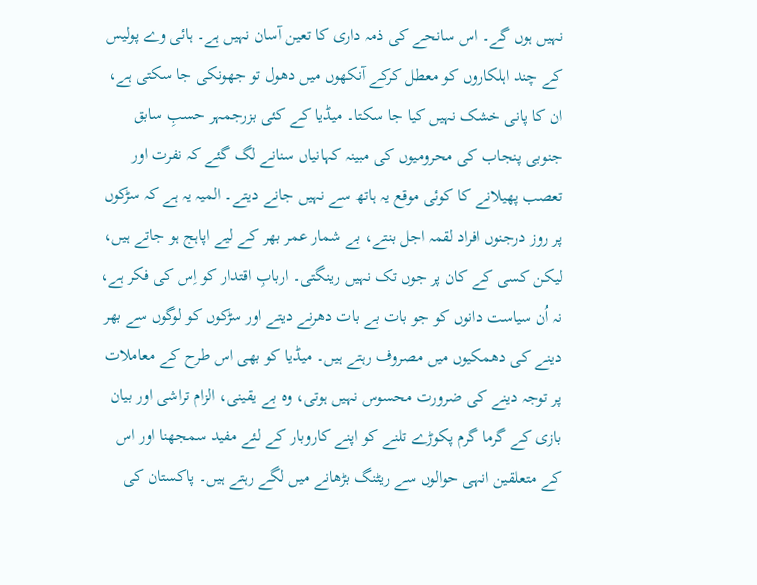نہیں ہوں گے۔ اس سانحے کی ذمہ داری کا تعین آسان نہیں ہے۔ ہائی وے پولیس کے چند اہلکاروں کو معطل کرکے آنکھوں میں دھول تو جھونکی جا سکتی ہے، ان کا پانی خشک نہیں کیا جا سکتا۔ میڈیا کے کئی بزرجمہر حسبِ سابق جنوبی پنجاب کی محرومیوں کی مبینہ کہانیاں سنانے لگ گئے کہ نفرت اور تعصب پھیلانے کا کوئی موقع یہ ہاتھ سے نہیں جانے دیتے۔ المیہ یہ ہے کہ سڑکوں پر روز درجنوں افراد لقمہ اجل بنتے، بے شمار عمر بھر کے لیے اپاہج ہو جاتے ہیں، لیکن کسی کے کان پر جوں تک نہیں رینگتی۔ اربابِ اقتدار کو اِس کی فکر ہے، نہ اُن سیاست دانوں کو جو بات بے بات دھرنے دیتے اور سڑکوں کو لوگوں سے بھر دینے کی دھمکیوں میں مصروف رہتے ہیں۔ میڈیا کو بھی اس طرح کے معاملات پر توجہ دینے کی ضرورت محسوس نہیں ہوتی، وہ بے یقینی، الزام تراشی اور بیان بازی کے گرما گرم پکوڑے تلنے کو اپنے کاروبار کے لئے مفید سمجھنا اور اس کے متعلقین انہی حوالوں سے ریٹنگ بڑھانے میں لگے رہتے ہیں۔ پاکستان کی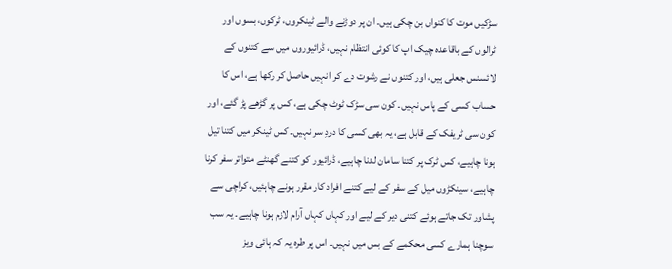سڑکیں موت کا کنواں بن چکی ہیں۔ ان پر دوڑنے والے ٹینکروں، ٹرکوں، بسوں اور ٹرالوں کے باقاعدہ چیک اپ کا کوئی انتظام نہیں، ڈرائیوروں میں سے کتنوں کے لائسنس جعلی ہیں، اور کتنوں نے رشوت دے کر انہیں حاصل کر رکھا ہے، اس کا حساب کسی کے پاس نہیں۔ کون سی سڑک ٹوٹ چکی ہے، کس پر گڑھے پڑ گئے، اور کون سی ٹریفک کے قابل ہے، یہ بھی کسی کا دردِ سر نہیں۔ کس ٹینکر میں کتنا تیل ہونا چاہیے، کس ٹرک پر کتنا سامان لدنا چاہیے، ڈرائیور کو کتنے گھنٹے متواتر سفر کرنا چاہیے، سینکڑوں میل کے سفر کے لیے کتنے افراد کار مقرر ہونے چاہئیں، کراچی سے پشاور تک جاتے ہوئے کتنی دیر کے لیے اور کہاں کہاں آرام لازم ہونا چاہیے۔ یہ سب سوچنا ہمارے کسی محکمے کے بس میں نہیں۔ اس پر طرہ یہ کہ ہائی ویز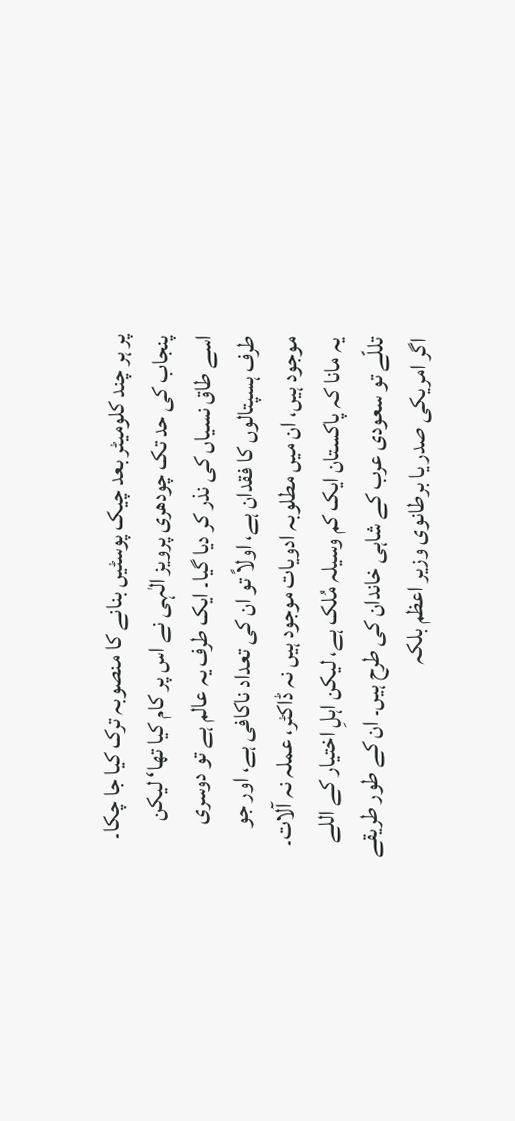پر ہر چند کلومیٹر بعد چیک پوسٹیں بنانے کا منصوبہ ترک کیا جا چکا۔ پنجاب کی حد تک چودھری پرویز الٰہی نے اس پر کام کیا تھا‘ لیکن اسے طاق نسیاں کی نذر کر دیا گیا۔ ایک طرف یہ عالم ہے تو دوسری طرف ہسپتالوں کا فقدان ہے، اولاً تو ان کی تعداد ناکافی ہے، اور جو موجود ہیں، ان میں مطلوبہ ادویات موجود ہیں نہ ڈاکٹر، عملہ نہ آلات۔
یہ مانا کہ پاکستان ایک کم وسیلہ مُلک ہے، لیکن اہلِ اختیار کے اللے تللّے تو سعودی عرب کے شاہی خاندان کی طرح ہیں۔ ان کے طور طریقے اگر امریکی صدر یا برطانوی وزیر اعظم بلکہ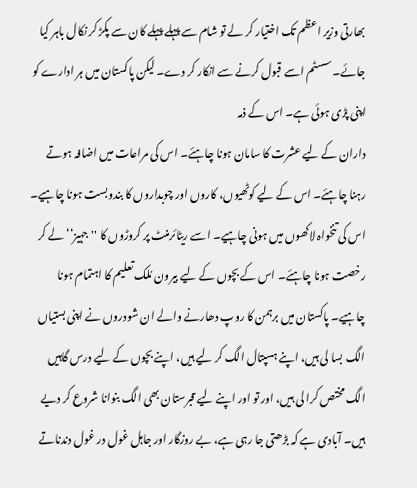بھارتی وزیر اعظم تک اختیار کر لے تو شام سے پہلے پہلے کان سے پکڑ کر نکال باہر کیا جائے۔ سسٹم اسے قبول کرنے سے انکار کر دے۔ لیکن پاکستان میں ہر ادارے کو اپنی پڑی ہوئی ہے۔ اس کے ذمہ
داران کے لیے عشرت کا سامان ہونا چاہئے۔ اس کی مراعات میں اضافہ ہوتے رہنا چاہئے۔ اس کے لیے کوٹھیوں، کاروں اور چوبداروں کا بندوبست ہونا چاہیے۔ اس کی تنخواہ لاکھوں میں ہونی چاہیے۔ اسے ریٹائرمنٹ پر کروڑوں کا ''جہیز‘‘ لے کر رخصت ہونا چاہئے۔ اس کے بچوں کے لیے بیرون مُلک تعلیم کا اہتمام ہونا چاہیے۔ پاکستان میں برہمن کا روپ دھارنے والے ان شودروں نے اپنی بستیاں الگ بسا لی ہیں، اپنے ہسپتال الگ کر لیے ہیں، اپنے بچوں کے لیے درس گاہیں الگ مختص کرا لی ہیں، اور تو اور اپنے لیے قبرستان بھی الگ بنوانا شروع کر دیے ہیں۔ آبادی ہے کہ بڑھتی جا رہی ہے، بے روزگار اور جاہل غول در غول دندناتے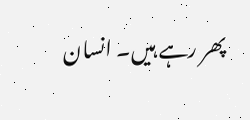پھر رہے ہیں۔ انسان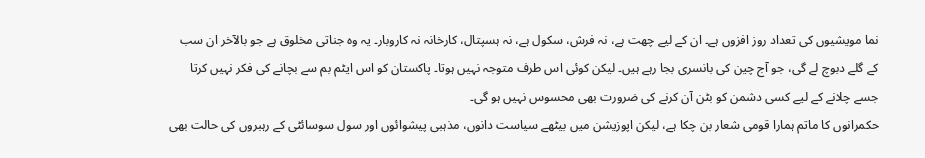نما مویشیوں کی تعداد روز افزوں ہے۔ ان کے لیے چھت ہے، نہ فرش، سکول ہے، نہ ہسپتال، کارخانہ نہ کاروبار۔ یہ وہ جناتی مخلوق ہے جو بالآخر ان سب کے گلے دبوچ لے گی، جو آج چین کی بانسری بجا رہے ہیں۔ لیکن کوئی اس طرف متوجہ نہیں ہوتا۔ پاکستان کو اس ایٹم بم سے بچانے کی فکر نہیں کرتا جسے چلانے کے لیے کسی دشمن کو بٹن آن کرنے کی ضرورت بھی محسوس نہیں ہو گی۔
حکمرانوں کا ماتم ہمارا قومی شعار بن چکا ہے، لیکن اپوزیشن میں بیٹھے سیاست دانوں، مذہبی پیشوائوں اور سول سوسائٹی کے رہبروں کی حالت بھی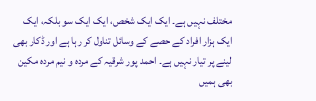مختلف نہیں ہے۔ ایک ایک شخص، ایک ایک سو بلکہ، ایک ایک ہزار افراد کے حصے کے وسائل تناول کر رہا ہے اور ڈکار بھی لینے پر تیار نہیں ہے۔ احمد پور شرقیہ کے مردہ و نیم مردہ مکین بھی ہمیں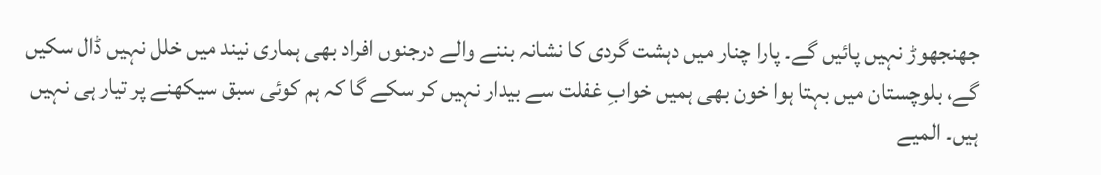جھنجھوڑ نہیں پائیں گے۔ پارا چنار میں دہشت گردی کا نشانہ بننے والے درجنوں افراد بھی ہماری نیند میں خلل نہیں ڈال سکیں گے، بلوچستان میں بہتا ہوا خون بھی ہمیں خوابِ غفلت سے بیدار نہیں کر سکے گا کہ ہم کوئی سبق سیکھنے پر تیار ہی نہیں ہیں۔ المیے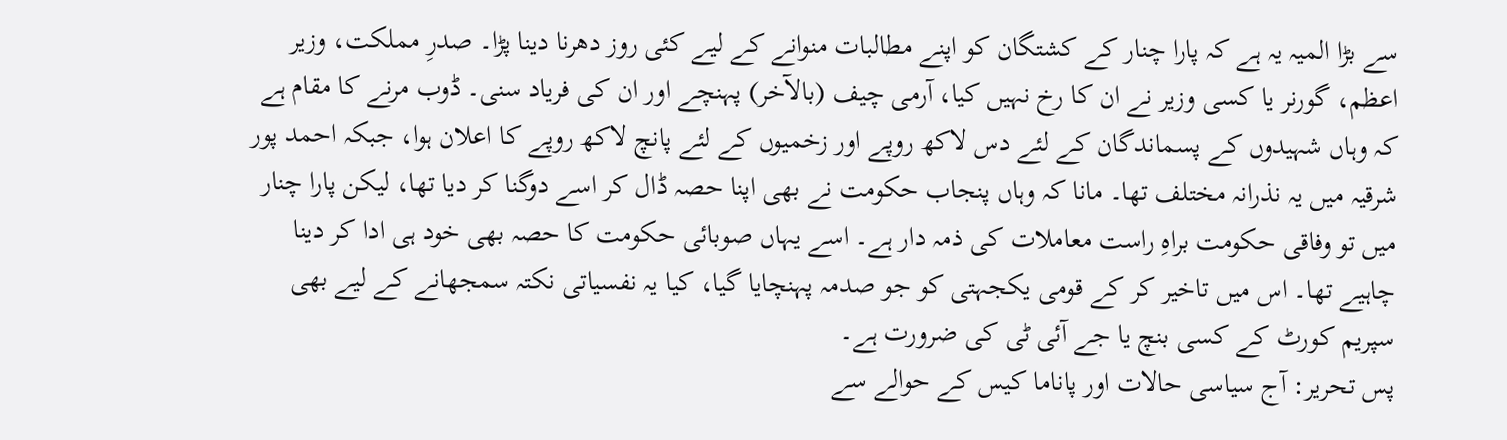سے بڑا المیہ یہ ہے کہ پارا چنار کے کشتگان کو اپنے مطالبات منوانے کے لیے کئی روز دھرنا دینا پڑا۔ صدرِ مملکت، وزیر اعظم، گورنر یا کسی وزیر نے ان کا رخ نہیں کیا، آرمی چیف (بالآخر) پہنچے اور ان کی فریاد سنی۔ ڈوب مرنے کا مقام ہے کہ وہاں شہیدوں کے پسماندگان کے لئے دس لاکھ روپے اور زخمیوں کے لئے پانچ لاکھ روپے کا اعلان ہوا، جبکہ احمد پور شرقیہ میں یہ نذرانہ مختلف تھا۔ مانا کہ وہاں پنجاب حکومت نے بھی اپنا حصہ ڈال کر اسے دوگنا کر دیا تھا، لیکن پارا چنار میں تو وفاقی حکومت براہِ راست معاملات کی ذمہ دار ہے۔ اسے یہاں صوبائی حکومت کا حصہ بھی خود ہی ادا کر دینا چاہیے تھا۔ اس میں تاخیر کر کے قومی یکجہتی کو جو صدمہ پہنچایا گیا، کیا یہ نفسیاتی نکتہ سمجھانے کے لیے بھی سپریم کورٹ کے کسی بنچ یا جے آئی ٹی کی ضرورت ہے۔
پس تحریر: آج سیاسی حالات اور پاناما کیس کے حوالے سے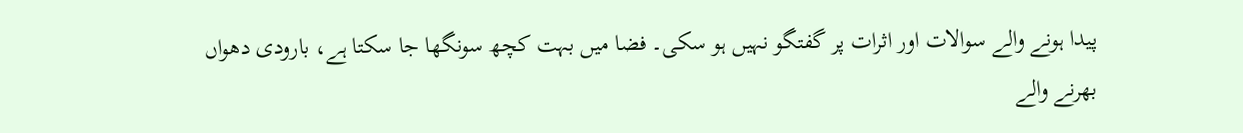پیدا ہونے والے سوالات اور اثرات پر گفتگو نہیں ہو سکی۔ فضا میں بہت کچھ سونگھا جا سکتا ہے، بارودی دھواں بھرنے والے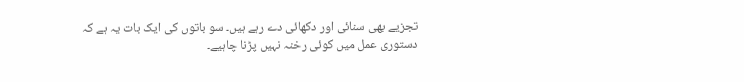تجزیے بھی سنائی اور دکھائی دے رہے ہیں۔ سو باتوں کی ایک بات یہ ہے کہ دستوری عمل میں کوئی رخنہ نہیں پڑنا چاہیے۔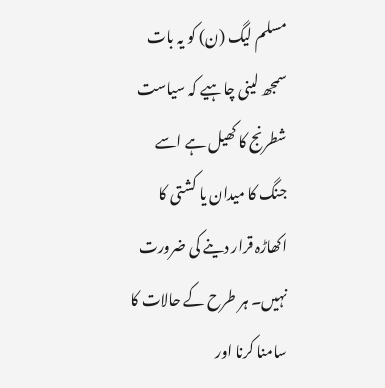مسلم لیگ (ن) کو یہ بات سمجھ لینی چاہیے کہ سیاست شطرنج کا کھیل ہے اسے جنگ کا میدان یا کشتی کا اکھاڑہ قرار دینے کی ضرورت نہیں۔ ہر طرح کے حالات کا سامنا کرنا اور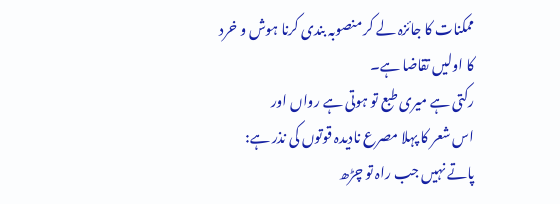ممکنات کا جائزہ لے کر منصوبہ بندی کرنا ہوش و خرد کا اولیں تقاضا ہے۔
رکتی ہے میری طبع تو ہوتی ہے رواں اور
اس شعر کا پہلا مصرع نادیدہ قوتوں کی نذر ہے:
پاتے نہیں جب راہ تو چڑھ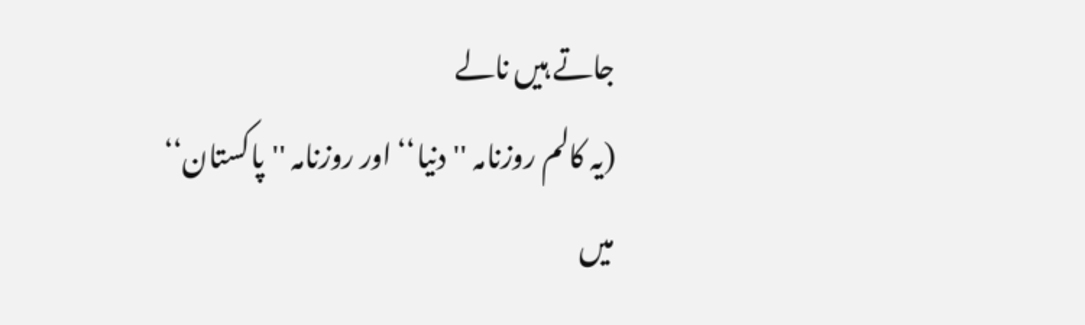جاتے ہیں نالے
(یہ کالم روزنامہ ''دنیا‘‘ اور روزنامہ ''پاکستان‘‘ میں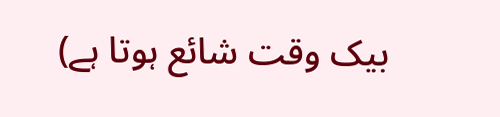بیک وقت شائع ہوتا ہے)